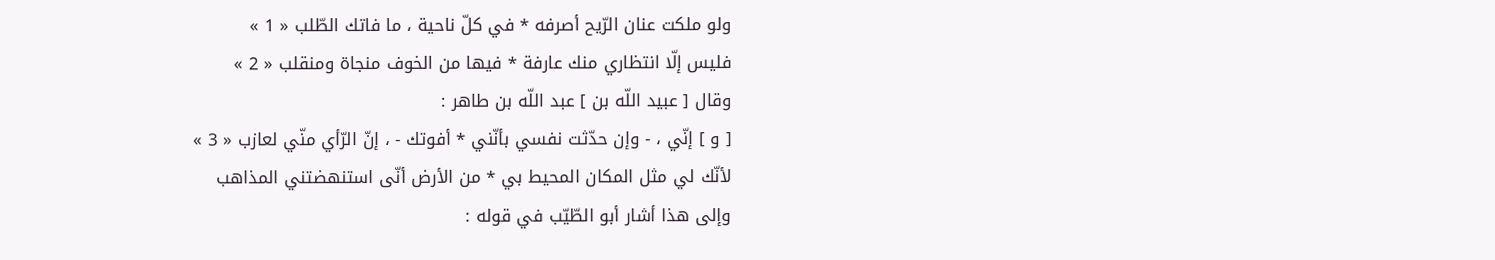ولو ملكت عنان الرّيح أصرفه * في كلّ ناحية ، ما فاتك الطّلب « 1 »
فليس إلّا انتظاري منك عارفة * فيها من الخوف منجاة ومنقلب « 2 »
وقال [ عبيد اللّه بن ] عبد اللّه بن طاهر :
[ و ] إنّي ، - وإن حدّثت نفسي بأنّني * أفوتك - ، إنّ الرّأي منّي لعازب « 3 »
لأنّك لي مثل المكان المحيط بي * من الأرض أنّى استنهضتني المذاهب
وإلى هذا أشار أبو الطّيّب في قوله :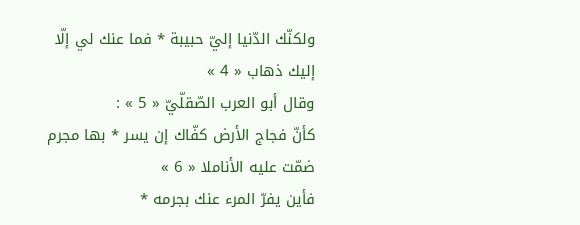ولكنّك الدّنيا إليّ حبيبة * فما عنك لي إلّا إليك ذهاب « 4 »
وقال أبو العرب الصّقلّيّ « 5 » :
كأنّ فجاج الأرض كفّاك إن يسر * بها مجرم ضمّت عليه الأناملا « 6 »
فأين يفرّ المرء عنك بجرمه *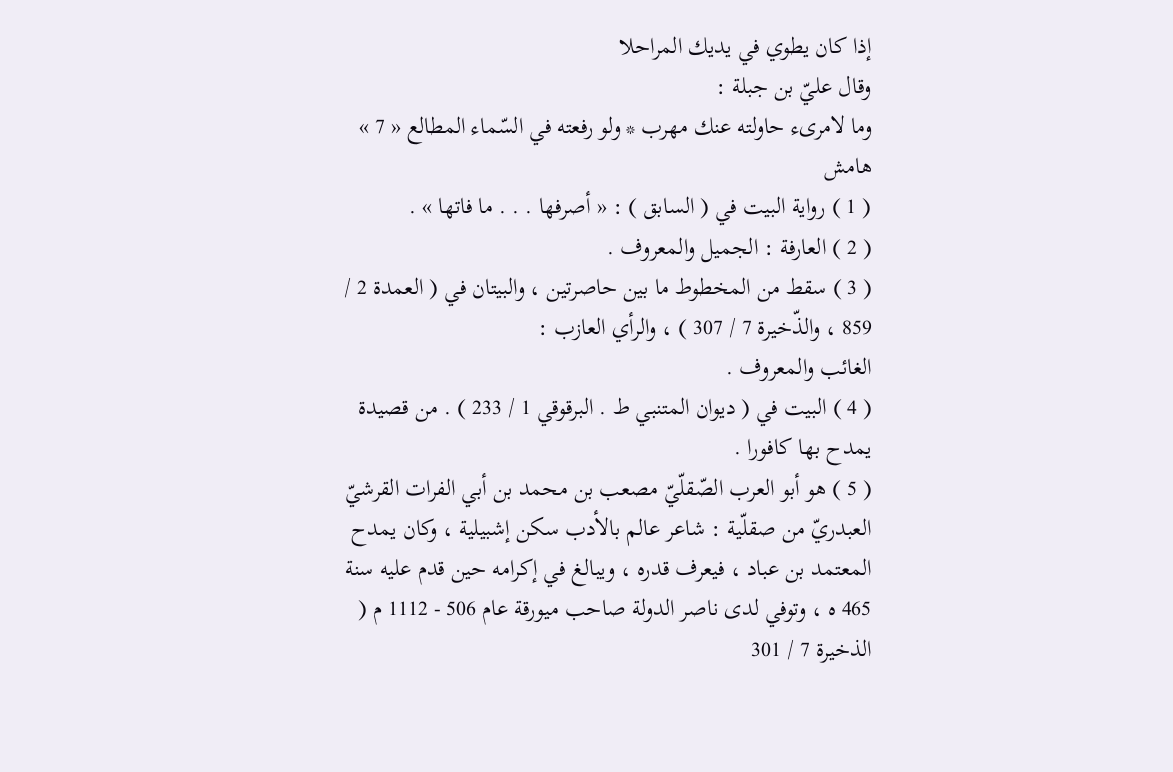إذا كان يطوي في يديك المراحلا
وقال عليّ بن جبلة :
وما لامرىء حاولته عنك مهرب * ولو رفعته في السّماء المطالع « 7 »
هامش
( 1 ) رواية البيت في ( السابق ) : « أصرفها . . . ما فاتها » .
( 2 ) العارفة : الجميل والمعروف .
( 3 ) سقط من المخطوط ما بين حاصرتين ، والبيتان في ( العمدة 2 / 859 ، والذّخيرة 7 / 307 ) ، والرأي العازب :
الغائب والمعروف .
( 4 ) البيت في ( ديوان المتنبي ط . البرقوقي 1 / 233 ) . من قصيدة يمدح بها كافورا .
( 5 ) هو أبو العرب الصّقلّيّ مصعب بن محمد بن أبي الفرات القرشيّ العبدريّ من صقلّية : شاعر عالم بالأدب سكن إشبيلية ، وكان يمدح المعتمد بن عباد ، فيعرف قدره ، ويبالغ في إكرامه حين قدم عليه سنة 465 ه ، وتوفي لدى ناصر الدولة صاحب ميورقة عام 506 - 1112 م ( الذخيرة 7 / 301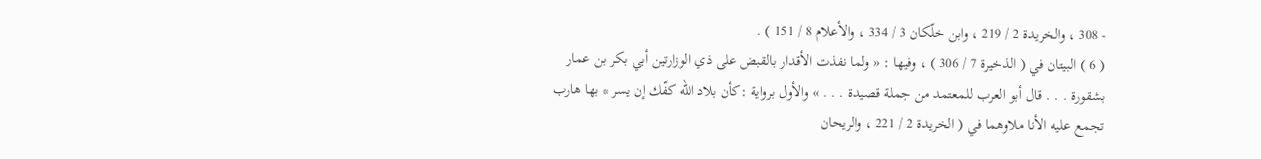- 308 ، والخريدة 2 / 219 ، وابن خلّكان 3 / 334 ، والأعلام 8 / 151 ) .
( 6 ) البيتان في ( الذخيرة 7 / 306 ) ، وفيها : « ولما نفذت الأقدار بالقبض على ذي الوزارتين أبي بكر بن عمار بشقورة . . . قال أبو العرب للمعتمد من جملة قصيدة . . . » والأول برواية :كأن بلاد الله كفّك إن يسر * بها هارب تجمع عليه الأنا ملاوهما في ( الخريدة 2 / 221 ، والريحان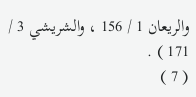والريعان 1 / 156 ، والشريشي 3 / 171 ) .
( 7 )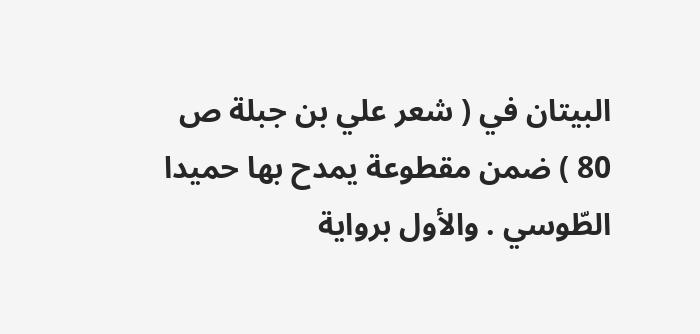البيتان في ( شعر علي بن جبلة ص 80 ) ضمن مقطوعة يمدح بها حميدا الطّوسي . والأول برواية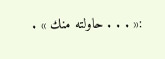:« . . . حاولته منك » .